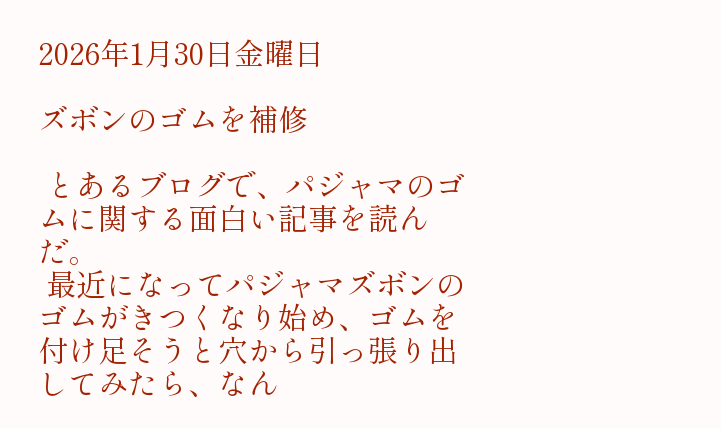2026年1月30日金曜日

ズボンのゴムを補修

 とあるブログで、パジャマのゴムに関する面白い記事を読んだ。
 最近になってパジャマズボンのゴムがきつくなり始め、ゴムを付け足そうと穴から引っ張り出してみたら、なん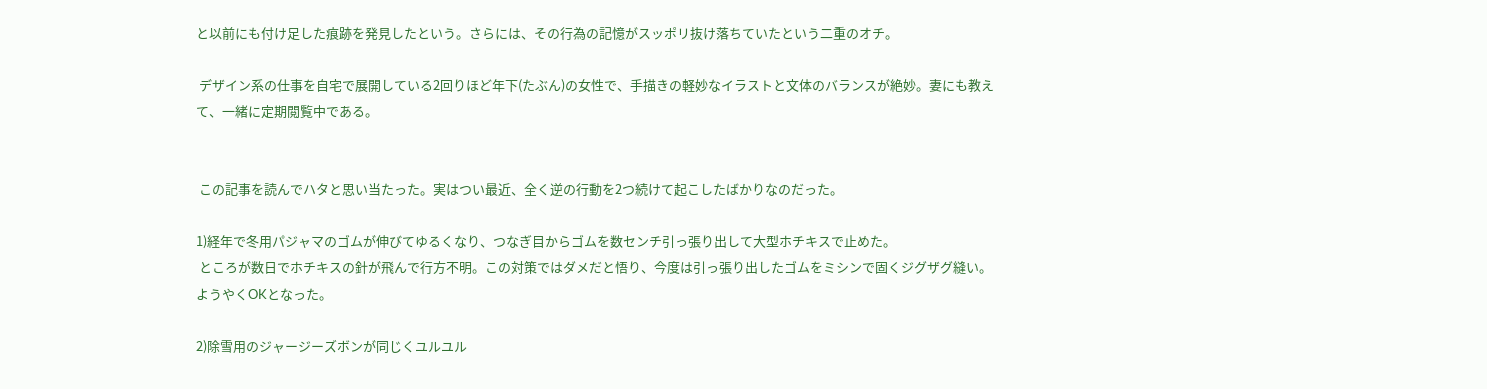と以前にも付け足した痕跡を発見したという。さらには、その行為の記憶がスッポリ抜け落ちていたという二重のオチ。

 デザイン系の仕事を自宅で展開している2回りほど年下(たぶん)の女性で、手描きの軽妙なイラストと文体のバランスが絶妙。妻にも教えて、一緒に定期閲覧中である。


 この記事を読んでハタと思い当たった。実はつい最近、全く逆の行動を2つ続けて起こしたばかりなのだった。

1)経年で冬用パジャマのゴムが伸びてゆるくなり、つなぎ目からゴムを数センチ引っ張り出して大型ホチキスで止めた。
 ところが数日でホチキスの針が飛んで行方不明。この対策ではダメだと悟り、今度は引っ張り出したゴムをミシンで固くジグザグ縫い。ようやくOKとなった。

2)除雪用のジャージーズボンが同じくユルユル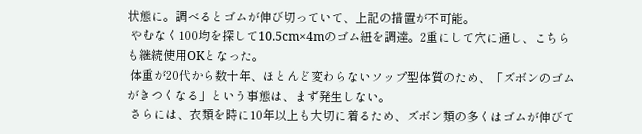状態に。調べるとゴムが伸び切っていて、上記の措置が不可能。
 やむなく100均を探して10.5cm×4mのゴム紐を調達。2重にして穴に通し、こちらも継続使用OKとなった。
 体重が20代から数十年、ほとんど変わらないソップ型体質のため、「ズボンのゴムがきつくなる」という事態は、まず発生しない。
 さらには、衣類を時に10年以上も大切に着るため、ズボン類の多くはゴムが伸びて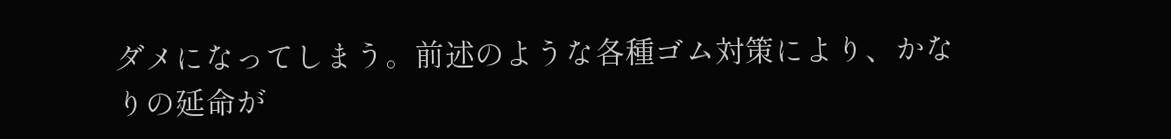ダメになってしまう。前述のような各種ゴム対策により、かなりの延命が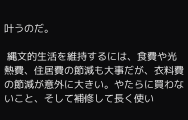叶うのだ。

 縄文的生活を維持するには、食費や光熱費、住居費の節減も大事だが、衣料費の節減が意外に大きい。やたらに買わないこと、そして補修して長く使い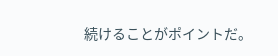続けることがポイントだ。